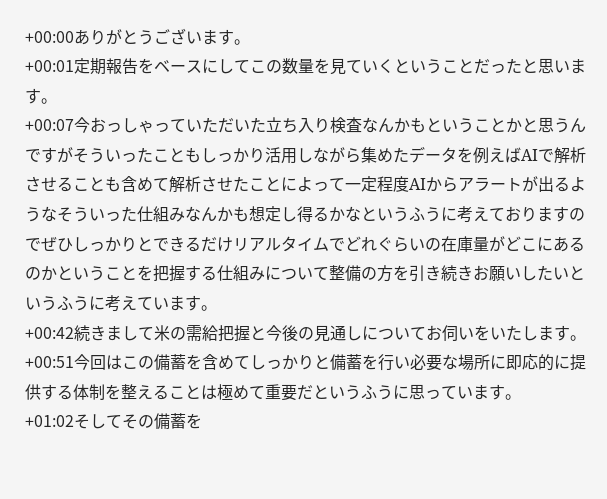+00:00ありがとうございます。
+00:01定期報告をベースにしてこの数量を見ていくということだったと思います。
+00:07今おっしゃっていただいた立ち入り検査なんかもということかと思うんですがそういったこともしっかり活用しながら集めたデータを例えばAIで解析させることも含めて解析させたことによって一定程度AIからアラートが出るようなそういった仕組みなんかも想定し得るかなというふうに考えておりますのでぜひしっかりとできるだけリアルタイムでどれぐらいの在庫量がどこにあるのかということを把握する仕組みについて整備の方を引き続きお願いしたいというふうに考えています。
+00:42続きまして米の需給把握と今後の見通しについてお伺いをいたします。
+00:51今回はこの備蓄を含めてしっかりと備蓄を行い必要な場所に即応的に提供する体制を整えることは極めて重要だというふうに思っています。
+01:02そしてその備蓄を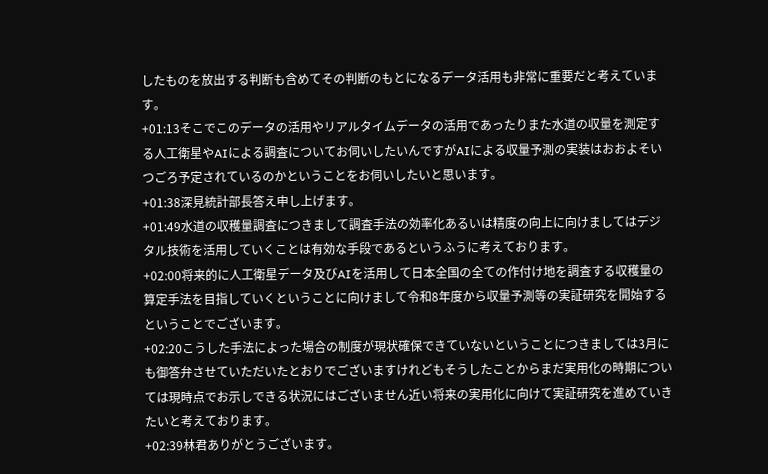したものを放出する判断も含めてその判断のもとになるデータ活用も非常に重要だと考えています。
+01:13そこでこのデータの活用やリアルタイムデータの活用であったりまた水道の収量を測定する人工衛星やAIによる調査についてお伺いしたいんですがAIによる収量予測の実装はおおよそいつごろ予定されているのかということをお伺いしたいと思います。
+01:38深見統計部長答え申し上げます。
+01:49水道の収穫量調査につきまして調査手法の効率化あるいは精度の向上に向けましてはデジタル技術を活用していくことは有効な手段であるというふうに考えております。
+02:00将来的に人工衛星データ及びAIを活用して日本全国の全ての作付け地を調査する収穫量の算定手法を目指していくということに向けまして令和8年度から収量予測等の実証研究を開始するということでございます。
+02:20こうした手法によった場合の制度が現状確保できていないということにつきましては3月にも御答弁させていただいたとおりでございますけれどもそうしたことからまだ実用化の時期については現時点でお示しできる状況にはございません近い将来の実用化に向けて実証研究を進めていきたいと考えております。
+02:39林君ありがとうございます。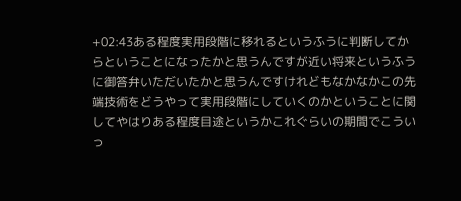+02:43ある程度実用段階に移れるというふうに判断してからということになったかと思うんですが近い将来というふうに御答弁いただいたかと思うんですけれどもなかなかこの先端技術をどうやって実用段階にしていくのかということに関してやはりある程度目途というかこれぐらいの期間でこういっ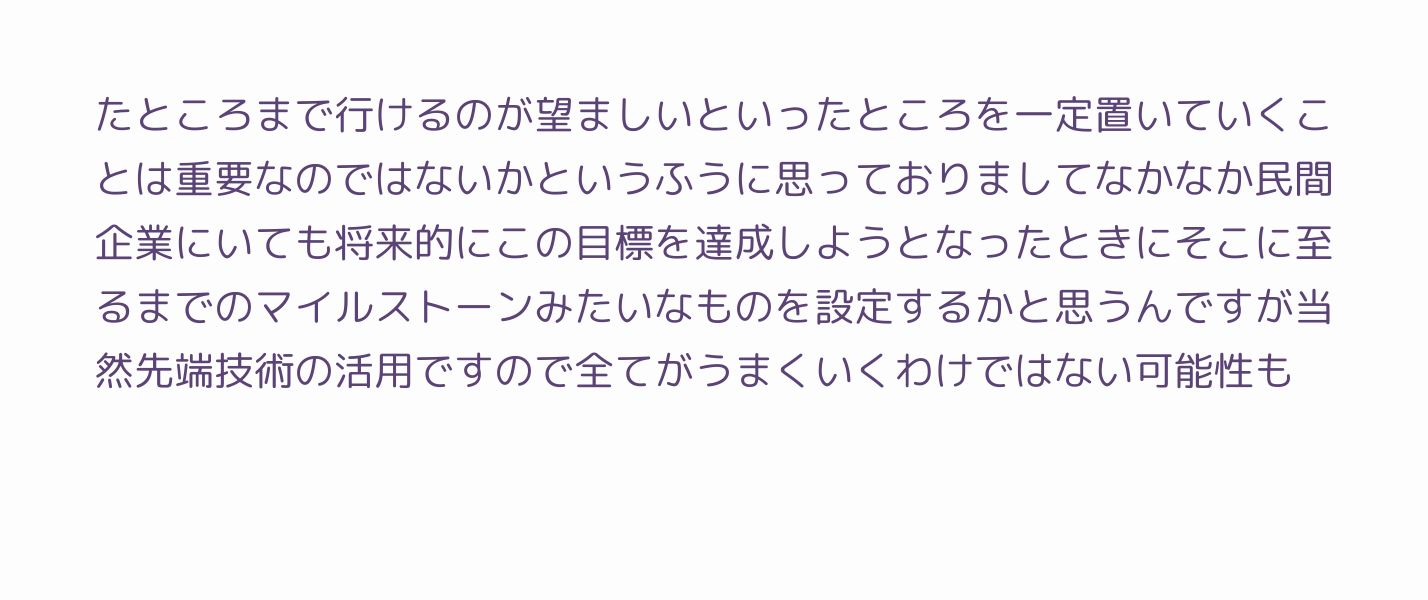たところまで行けるのが望ましいといったところを一定置いていくことは重要なのではないかというふうに思っておりましてなかなか民間企業にいても将来的にこの目標を達成しようとなったときにそこに至るまでのマイルストーンみたいなものを設定するかと思うんですが当然先端技術の活用ですので全てがうまくいくわけではない可能性も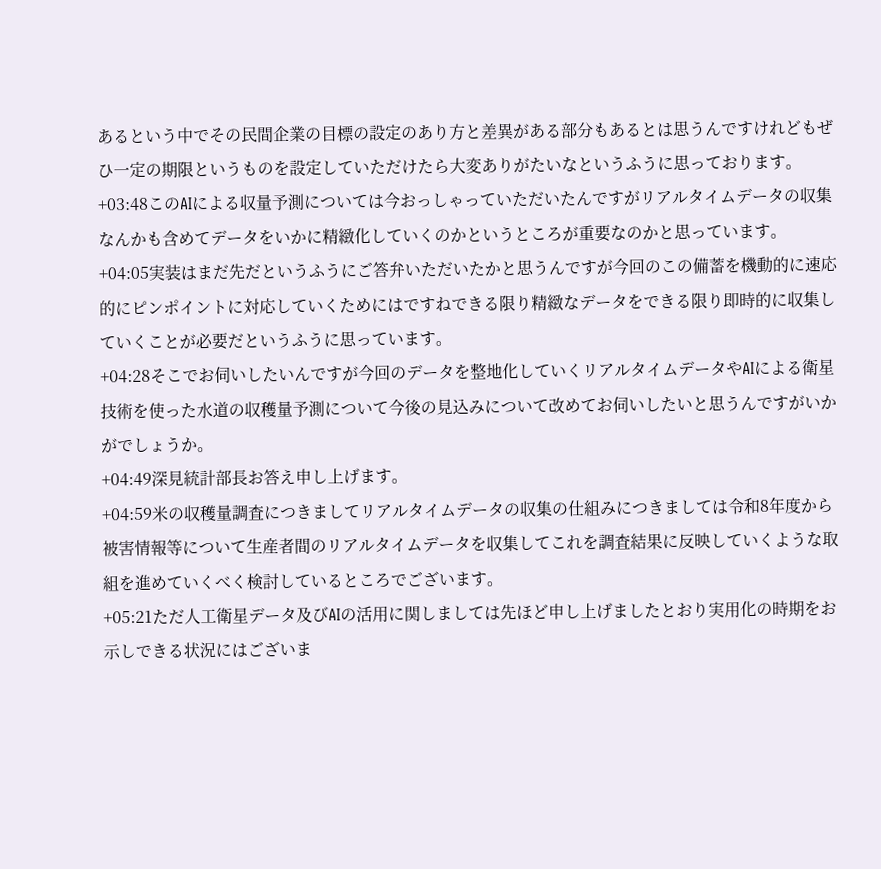あるという中でその民間企業の目標の設定のあり方と差異がある部分もあるとは思うんですけれどもぜひ一定の期限というものを設定していただけたら大変ありがたいなというふうに思っております。
+03:48このAIによる収量予測については今おっしゃっていただいたんですがリアルタイムデータの収集なんかも含めてデータをいかに精緻化していくのかというところが重要なのかと思っています。
+04:05実装はまだ先だというふうにご答弁いただいたかと思うんですが今回のこの備蓄を機動的に速応的にピンポイントに対応していくためにはですねできる限り精緻なデータをできる限り即時的に収集していくことが必要だというふうに思っています。
+04:28そこでお伺いしたいんですが今回のデータを整地化していくリアルタイムデータやAIによる衛星技術を使った水道の収穫量予測について今後の見込みについて改めてお伺いしたいと思うんですがいかがでしょうか。
+04:49深見統計部長お答え申し上げます。
+04:59米の収穫量調査につきましてリアルタイムデータの収集の仕組みにつきましては令和8年度から被害情報等について生産者間のリアルタイムデータを収集してこれを調査結果に反映していくような取組を進めていくべく検討しているところでございます。
+05:21ただ人工衛星データ及びAIの活用に関しましては先ほど申し上げましたとおり実用化の時期をお示しできる状況にはございま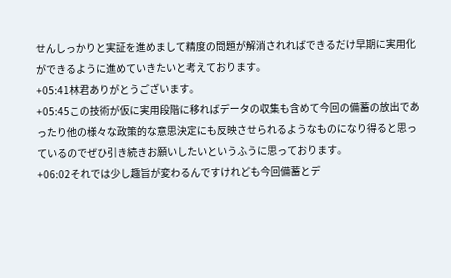せんしっかりと実証を進めまして精度の問題が解消されればできるだけ早期に実用化ができるように進めていきたいと考えております。
+05:41林君ありがとうございます。
+05:45この技術が仮に実用段階に移ればデータの収集も含めて今回の備蓄の放出であったり他の様々な政策的な意思決定にも反映させられるようなものになり得ると思っているのでぜひ引き続きお願いしたいというふうに思っております。
+06:02それでは少し趣旨が変わるんですけれども今回備蓄とデ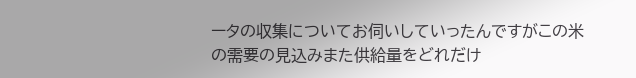ータの収集についてお伺いしていったんですがこの米の需要の見込みまた供給量をどれだけ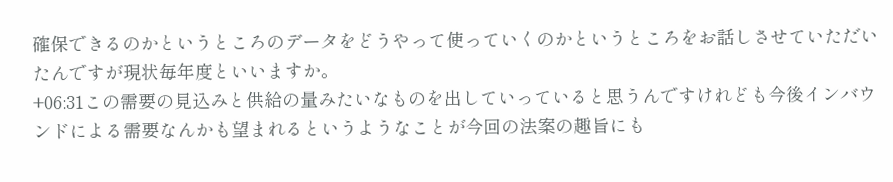確保できるのかというところのデータをどうやって使っていくのかというところをお話しさせていただいたんですが現状毎年度といいますか。
+06:31この需要の見込みと供給の量みたいなものを出していっていると思うんですけれども今後インバウンドによる需要なんかも望まれるというようなことが今回の法案の趣旨にも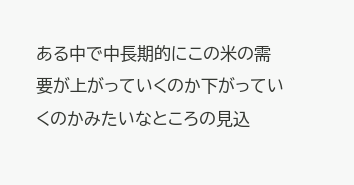ある中で中長期的にこの米の需要が上がっていくのか下がっていくのかみたいなところの見込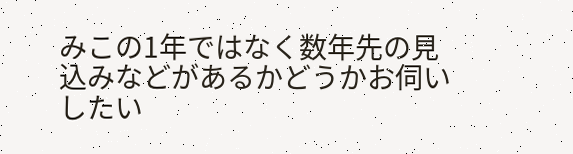みこの1年ではなく数年先の見込みなどがあるかどうかお伺いしたい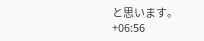と思います。
+06:56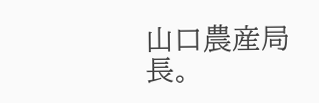山口農産局長。